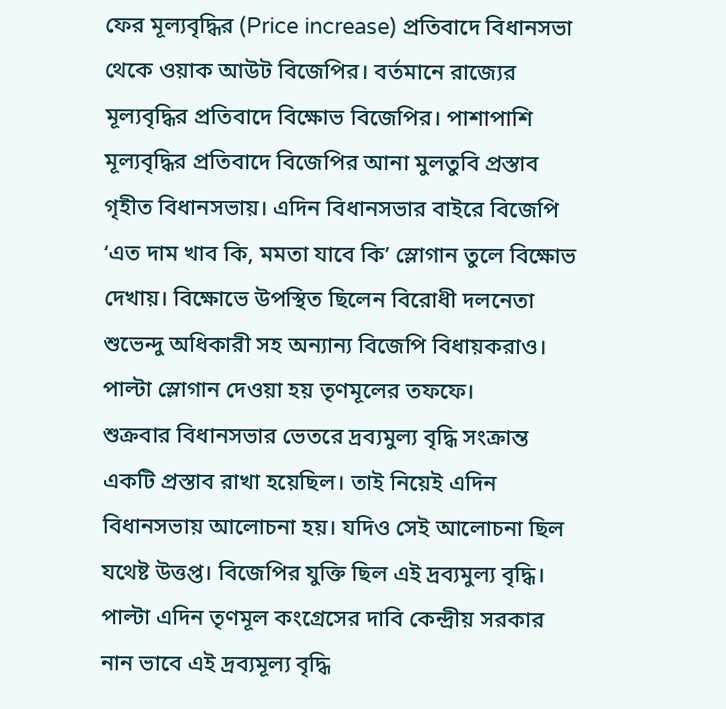ফের মূল্যবৃদ্ধির (Price increase) প্রতিবাদে বিধানসভা থেকে ওয়াক আউট বিজেপির। বর্তমানে রাজ্যের মূল্যবৃদ্ধির প্রতিবাদে বিক্ষোভ বিজেপির। পাশাপাশি মূল্যবৃদ্ধির প্রতিবাদে বিজেপির আনা মুলতুবি প্রস্তাব গৃহীত বিধানসভায়। এদিন বিধানসভার বাইরে বিজেপি ‘এত দাম খাব কি, মমতা যাবে কি’ স্লোগান তুলে বিক্ষোভ দেখায়। বিক্ষোভে উপস্থিত ছিলেন বিরোধী দলনেতা শুভেন্দু অধিকারী সহ অন্যান্য বিজেপি বিধায়করাও। পাল্টা স্লোগান দেওয়া হয় তৃণমূলের তফফে।
শুক্রবার বিধানসভার ভেতরে দ্রব্যমুল্য বৃদ্ধি সংক্রান্ত একটি প্রস্তাব রাখা হয়েছিল। তাই নিয়েই এদিন বিধানসভায় আলোচনা হয়। যদিও সেই আলোচনা ছিল যথেষ্ট উত্তপ্ত। বিজেপির যুক্তি ছিল এই দ্রব্যমুল্য বৃদ্ধি। পাল্টা এদিন তৃণমূল কংগ্রেসের দাবি কেন্দ্রীয় সরকার নান ভাবে এই দ্রব্যমূল্য বৃদ্ধি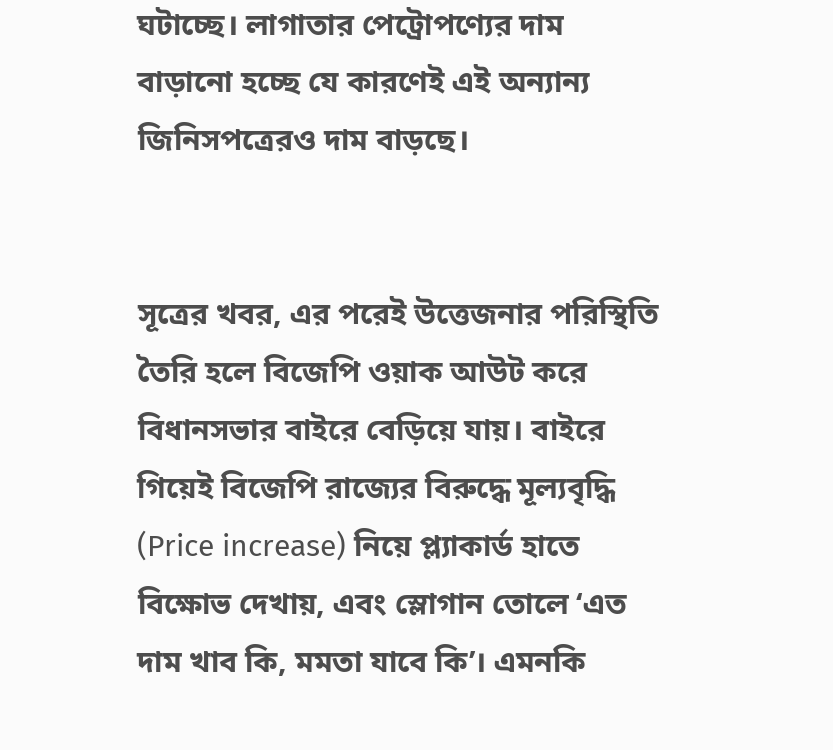ঘটাচ্ছে। লাগাতার পেট্রোপণ্যের দাম বাড়ানো হচ্ছে যে কারণেই এই অন্যান্য জিনিসপত্রেরও দাম বাড়ছে।


সূত্রের খবর, এর পরেই উত্তেজনার পরিস্থিতি তৈরি হলে বিজেপি ওয়াক আউট করে বিধানসভার বাইরে বেড়িয়ে যায়। বাইরে গিয়েই বিজেপি রাজ্যের বিরুদ্ধে মূল্যবৃদ্ধি (Price increase) নিয়ে প্ল্যাকার্ড হাতে বিক্ষোভ দেখায়, এবং স্লোগান তোলে ‘এত দাম খাব কি, মমতা যাবে কি’। এমনকি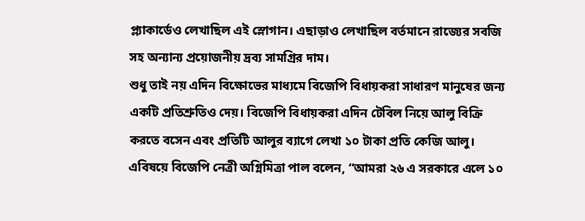প্ল্যাকার্ডেও লেখাছিল এই স্লোগান। এছাড়াও লেখাছিল বর্তমানে রাজ্যের সবজি সহ অন্যান্য প্রয়োজনীয় দ্রব্য সামগ্রির দাম।
শুধু তাই নয় এদিন বিক্ষোভের মাধ্যমে বিজেপি বিধায়করা সাধারণ মানুষের জন্য একটি প্রতিশ্রুতিও দেয়। বিজেপি বিধায়করা এদিন টেবিল নিয়ে আলু বিক্রি করতে বসেন এবং প্রতিটি আলুর ব্যাগে লেখা ১০ টাকা প্রতি কেজি আলু। এবিষয়ে বিজেপি নেত্রী অগ্নিমিত্রা পাল বলেন, “আমরা ২৬ এ সরকারে এলে ১০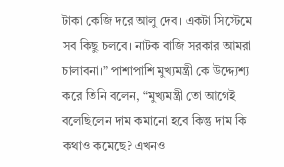টাকা কেজি দরে আলু দেব। একটা সিস্টেমে সব কিছু চলবে। নাটক বাজি সরকার আমরা চালাবনা।” পাশাপাশি মুখ্যমন্ত্রী কে উদ্দ্যেশ্য করে তিনি বলেন, “মুখ্যমন্ত্রী তো আগেই বলেছিলেন দাম কমানো হবে কিন্তু দাম কি কথাও কমেছে? এখনও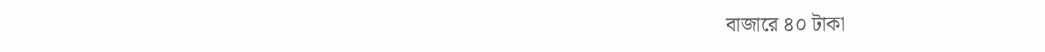বাজারে ৪০ টাকা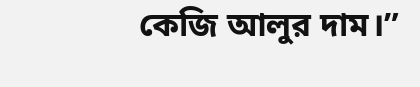কেজি আলুর দাম।”